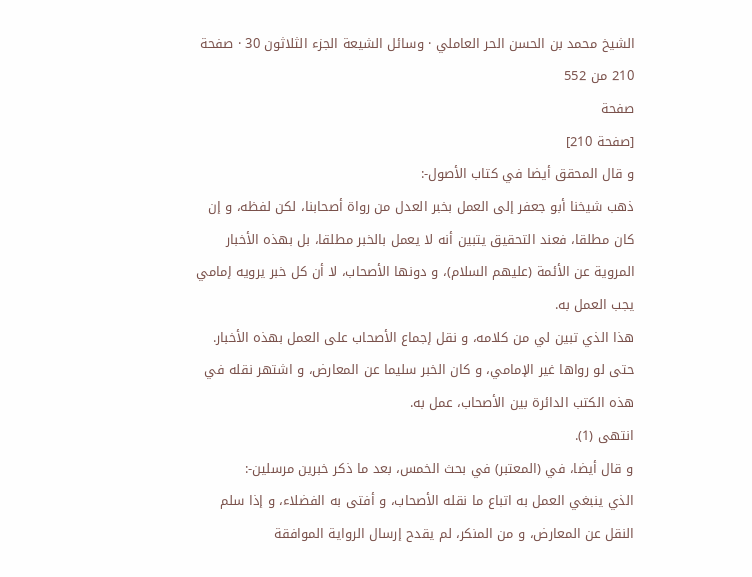الشيخ محمد بن الحسن الحر العاملي · وسائل الشيعة الجزء الثلاثون 30 · صفحة 210 من 552
صفحة
[صفحة 210]
و قال المحقق أيضا في كتاب الأصول-:
ذهب شيخنا أبو جعفر إلى العمل بخبر العدل من رواة أصحابنا، لكن لفظه، و إن كان مطلقا، فعند التحقيق يتبين أنه لا يعمل بالخبر مطلقا، بل بهذه الأخبار المروية عن الأئمة (عليهم السلام)، و دونها الأصحاب، لا أن كل خبر يرويه إمامي يجب العمل به.
هذا الذي تبين لي من كلامه، و نقل إجماع الأصحاب على العمل بهذه الأخبار.
حتى لو رواها غير الإمامي، و كان الخبر سليما عن المعارض، و اشتهر نقله في هذه الكتب الدائرة بين الأصحاب، عمل به.
انتهى (1).
و قال أيضا، في (المعتبر) في بحث الخمس، بعد ما ذكر خبرين مرسلين-:
الذي ينبغي العمل به اتباع ما نقله الأصحاب، و أفتى به الفضلاء، و إذا سلم النقل عن المعارض، و من المنكر، لم يقدح إرسال الرواية الموافقة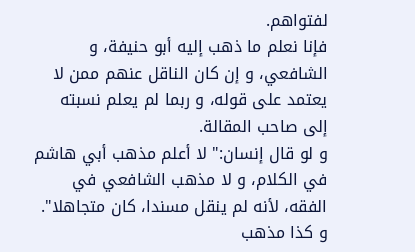لفتواهم.
فإنا نعلم ما ذهب إليه أبو حنيفة، و الشافعي، و إن كان الناقل عنهم ممن لا يعتمد على قوله، و ربما لم يعلم نسبته إلى صاحب المقالة.
و لو قال إنسان:" لا أعلم مذهب أبي هاشم في الكلام، و لا مذهب الشافعي في الفقه، لأنه لم ينقل مسندا، كان متجاهلا".
و كذا مذهب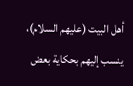أهل البيت (عليهم السلام)، ينسب إليهم بحكاية بعض